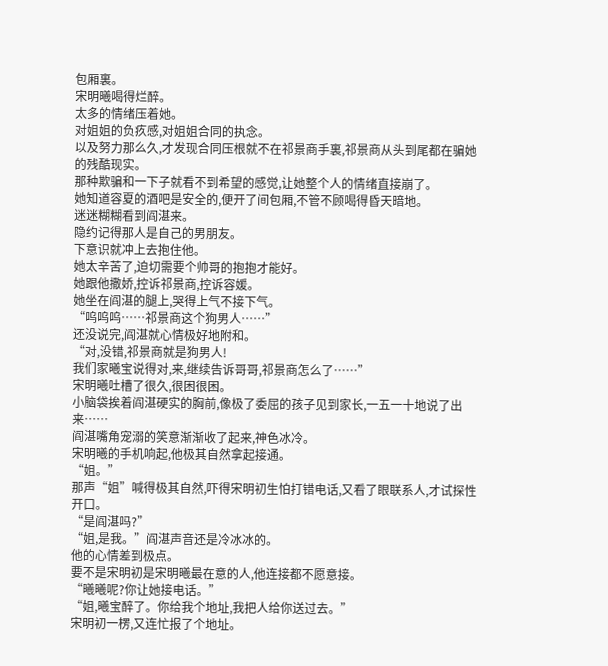包厢裏。
宋明曦喝得烂醉。
太多的情绪压着她。
对姐姐的负疚感,对姐姐合同的执念。
以及努力那么久,才发现合同压根就不在祁景商手裏,祁景商从头到尾都在骗她的残酷现实。
那种欺骗和一下子就看不到希望的感觉,让她整个人的情绪直接崩了。
她知道容夏的酒吧是安全的,便开了间包厢,不管不顾喝得昏天暗地。
迷迷糊糊看到阎湛来。
隐约记得那人是自己的男朋友。
下意识就冲上去抱住他。
她太辛苦了,迫切需要个帅哥的抱抱才能好。
她跟他撒娇,控诉祁景商,控诉容媛。
她坐在阎湛的腿上,哭得上气不接下气。
“呜呜呜……祁景商这个狗男人……”
还没说完,阎湛就心情极好地附和。
“对,没错,祁景商就是狗男人!
我们家曦宝说得对,来,继续告诉哥哥,祁景商怎么了……”
宋明曦吐槽了很久,很困很困。
小脑袋挨着阎湛硬实的胸前,像极了委屈的孩子见到家长,一五一十地说了出来……
阎湛嘴角宠溺的笑意渐渐收了起来,神色冰冷。
宋明曦的手机响起,他极其自然拿起接通。
“姐。”
那声“姐”喊得极其自然,吓得宋明初生怕打错电话,又看了眼联系人,才试探性开口。
“是阎湛吗?”
“姐,是我。”阎湛声音还是冷冰冰的。
他的心情差到极点。
要不是宋明初是宋明曦最在意的人,他连接都不愿意接。
“曦曦呢?你让她接电话。”
“姐,曦宝醉了。你给我个地址,我把人给你送过去。”
宋明初一楞,又连忙报了个地址。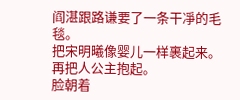阎湛跟路谦要了一条干凈的毛毯。
把宋明曦像婴儿一样裹起来。
再把人公主抱起。
脸朝着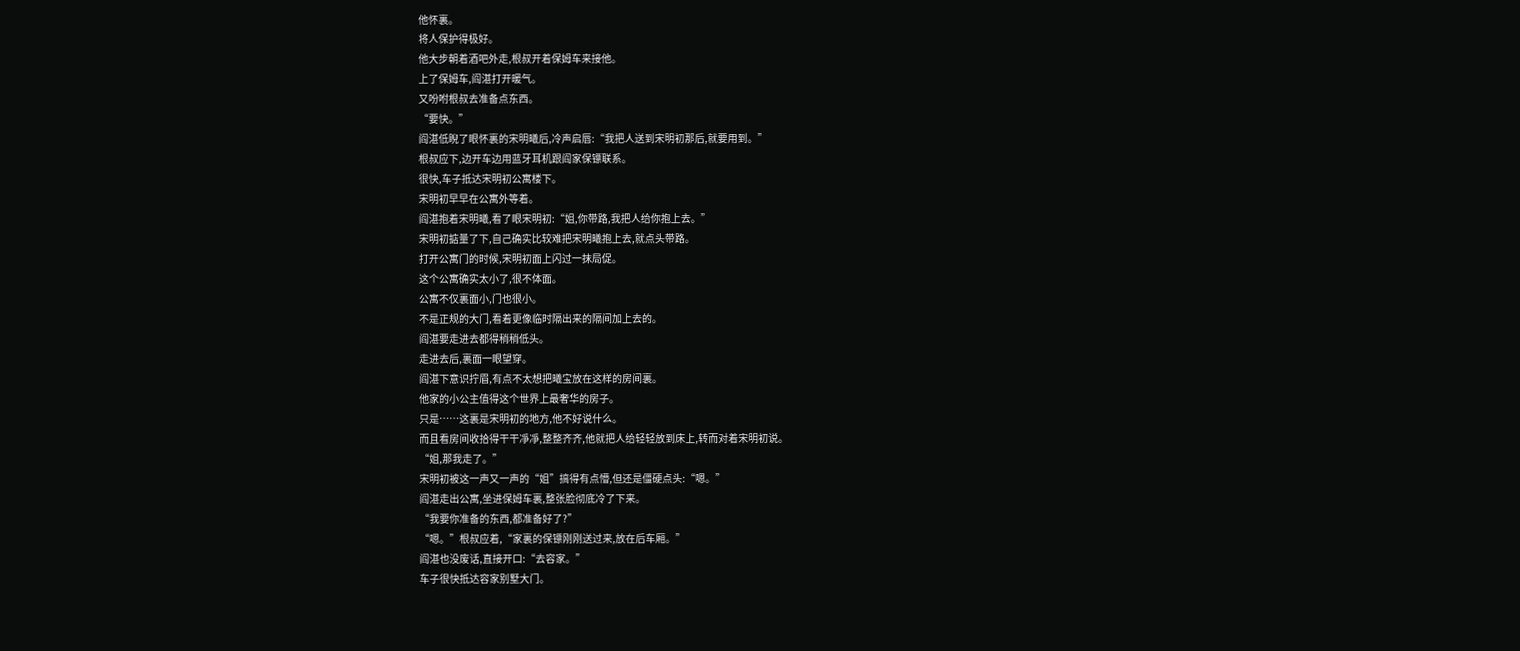他怀裏。
将人保护得极好。
他大步朝着酒吧外走,根叔开着保姆车来接他。
上了保姆车,阎湛打开暖气。
又吩咐根叔去准备点东西。
“要快。”
阎湛低睨了眼怀裏的宋明曦后,冷声启唇:“我把人送到宋明初那后,就要用到。”
根叔应下,边开车边用蓝牙耳机跟阎家保镖联系。
很快,车子抵达宋明初公寓楼下。
宋明初早早在公寓外等着。
阎湛抱着宋明曦,看了眼宋明初:“姐,你带路,我把人给你抱上去。”
宋明初掂量了下,自己确实比较难把宋明曦抱上去,就点头带路。
打开公寓门的时候,宋明初面上闪过一抹局促。
这个公寓确实太小了,很不体面。
公寓不仅裏面小,门也很小。
不是正规的大门,看着更像临时隔出来的隔间加上去的。
阎湛要走进去都得稍稍低头。
走进去后,裏面一眼望穿。
阎湛下意识拧眉,有点不太想把曦宝放在这样的房间裏。
他家的小公主值得这个世界上最奢华的房子。
只是……这裏是宋明初的地方,他不好说什么。
而且看房间收拾得干干凈凈,整整齐齐,他就把人给轻轻放到床上,转而对着宋明初说。
“姐,那我走了。”
宋明初被这一声又一声的“姐”搞得有点懵,但还是僵硬点头:“嗯。”
阎湛走出公寓,坐进保姆车裏,整张脸彻底冷了下来。
“我要你准备的东西,都准备好了?”
“嗯。”根叔应着,“家裏的保镖刚刚送过来,放在后车厢。”
阎湛也没废话,直接开口:“去容家。”
车子很快抵达容家别墅大门。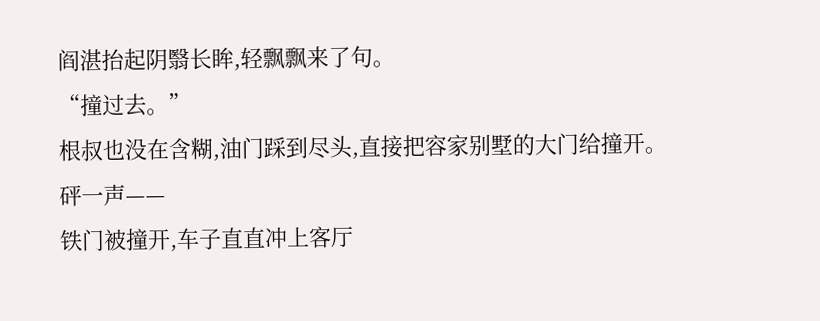阎湛抬起阴翳长眸,轻飘飘来了句。
“撞过去。”
根叔也没在含糊,油门踩到尽头,直接把容家别墅的大门给撞开。
砰一声——
铁门被撞开,车子直直冲上客厅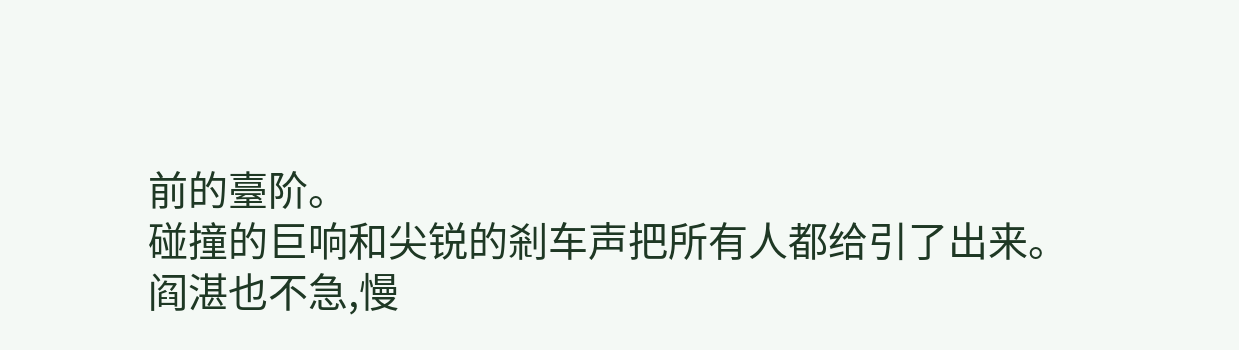前的臺阶。
碰撞的巨响和尖锐的剎车声把所有人都给引了出来。
阎湛也不急,慢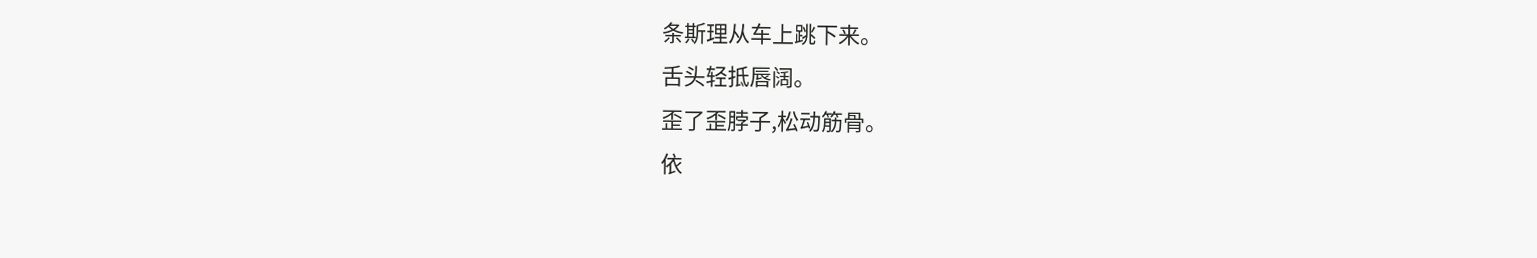条斯理从车上跳下来。
舌头轻抵唇阔。
歪了歪脖子,松动筋骨。
依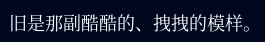旧是那副酷酷的、拽拽的模样。